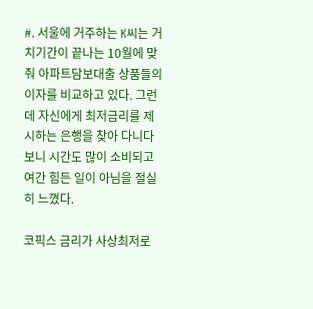#. 서울에 거주하는 K씨는 거치기간이 끝나는 10월에 맞춰 아파트담보대출 상품들의 이자를 비교하고 있다. 그런데 자신에게 최저금리를 제시하는 은행을 찾아 다니다보니 시간도 많이 소비되고 여간 힘든 일이 아님을 절실히 느꼈다.

코픽스 금리가 사상최저로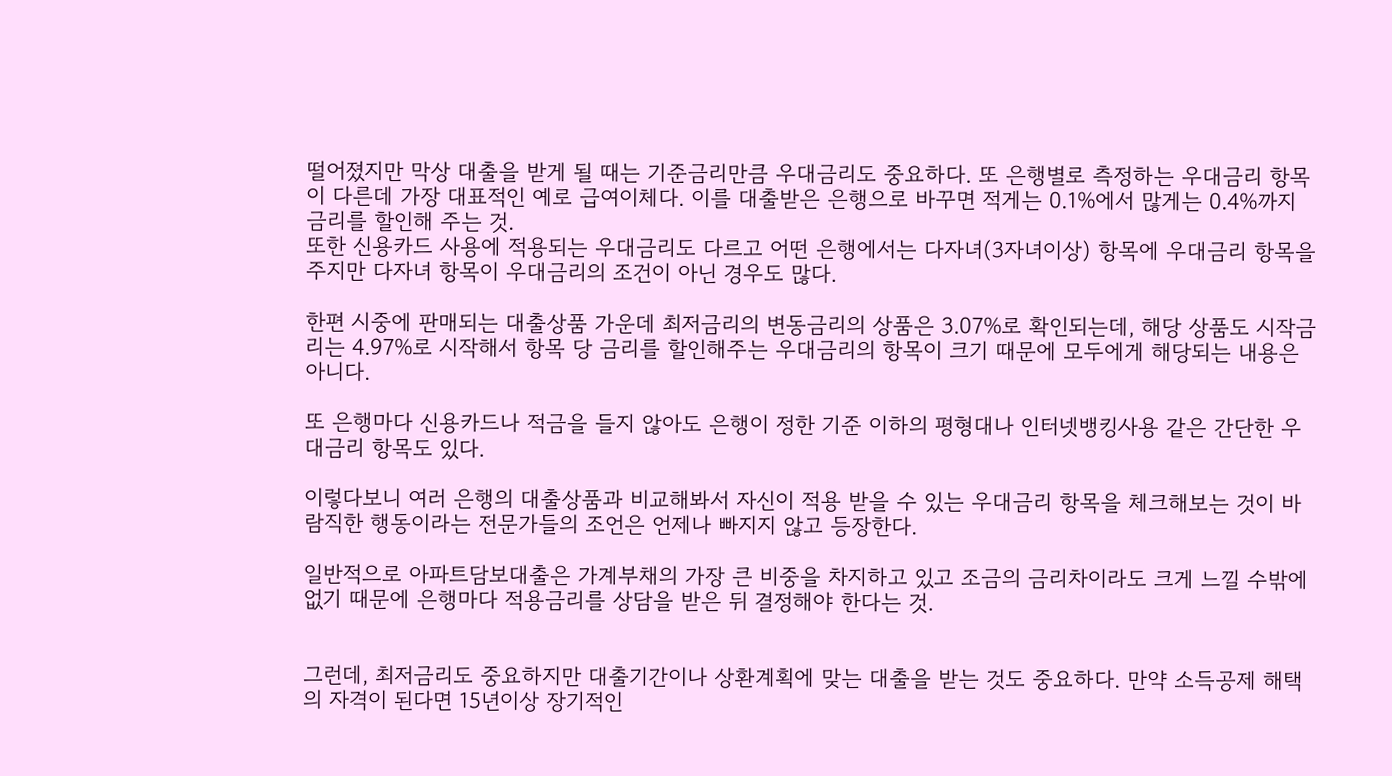떨어졌지만 막상 대출을 받게 될 때는 기준금리만큼 우대금리도 중요하다. 또 은행별로 측정하는 우대금리 항목이 다른데 가장 대표적인 예로 급여이체다. 이를 대출받은 은행으로 바꾸면 적게는 0.1%에서 많게는 0.4%까지 금리를 할인해 주는 것.
또한 신용카드 사용에 적용되는 우대금리도 다르고 어떤 은행에서는 다자녀(3자녀이상) 항목에 우대금리 항목을 주지만 다자녀 항목이 우대금리의 조건이 아닌 경우도 많다.

한편 시중에 판매되는 대출상품 가운데 최저금리의 변동금리의 상품은 3.07%로 확인되는데, 해당 상품도 시작금리는 4.97%로 시작해서 항목 당 금리를 할인해주는 우대금리의 항목이 크기 때문에 모두에게 해당되는 내용은 아니다.

또 은행마다 신용카드나 적금을 들지 않아도 은행이 정한 기준 이하의 평형대나 인터넷뱅킹사용 같은 간단한 우대금리 항목도 있다.

이렇다보니 여러 은행의 대출상품과 비교해봐서 자신이 적용 받을 수 있는 우대금리 항목을 체크해보는 것이 바람직한 행동이라는 전문가들의 조언은 언제나 빠지지 않고 등장한다.

일반적으로 아파트담보대출은 가계부채의 가장 큰 비중을 차지하고 있고 조금의 금리차이라도 크게 느낄 수밖에 없기 때문에 은행마다 적용금리를 상담을 받은 뒤 결정해야 한다는 것.


그런데, 최저금리도 중요하지만 대출기간이나 상환계획에 맞는 대출을 받는 것도 중요하다. 만약 소득공제 해택의 자격이 된다면 15년이상 장기적인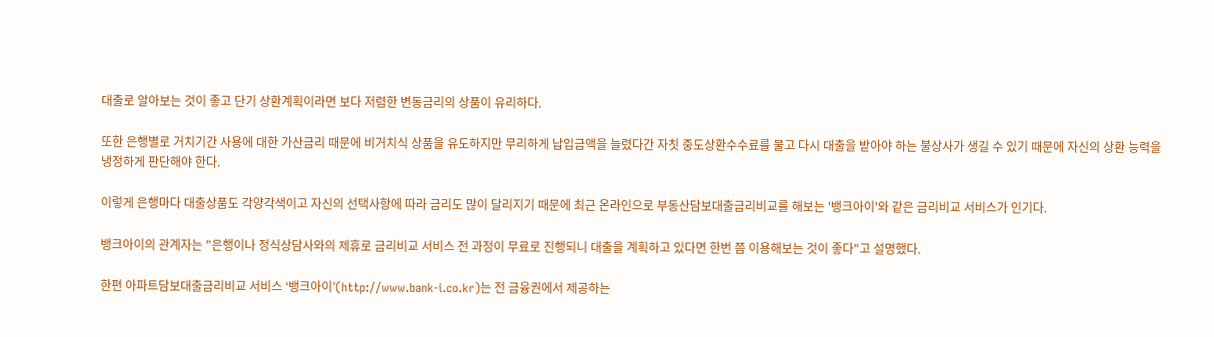대출로 알아보는 것이 좋고 단기 상환계획이라면 보다 저렴한 변동금리의 상품이 유리하다.

또한 은행별로 거치기간 사용에 대한 가산금리 때문에 비거치식 상품을 유도하지만 무리하게 납입금액을 늘렸다간 자칫 중도상환수수료를 물고 다시 대출을 받아야 하는 불상사가 생길 수 있기 때문에 자신의 상환 능력을 냉정하게 판단해야 한다.

이렇게 은행마다 대출상품도 각양각색이고 자신의 선택사항에 따라 금리도 많이 달리지기 때문에 최근 온라인으로 부동산담보대출금리비교를 해보는 '뱅크아이'와 같은 금리비교 서비스가 인기다.

뱅크아이의 관계자는 "은행이나 정식상담사와의 제휴로 금리비교 서비스 전 과정이 무료로 진행되니 대출을 계획하고 있다면 한번 쯤 이용해보는 것이 좋다"고 설명했다.

한편 아파트담보대출금리비교 서비스 ‘뱅크아이’(http://www.bank-i.co.kr)는 전 금융권에서 제공하는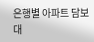은행별 아파트 담보대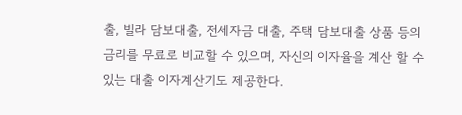출, 빌라 담보대출, 전세자금 대출, 주택 담보대출 상품 등의 금리를 무료로 비교할 수 있으며, 자신의 이자율을 계산 할 수 있는 대출 이자계산기도 제공한다.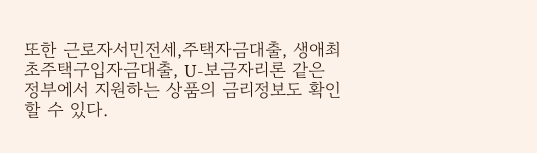또한 근로자서민전세,주택자금대출, 생애최초주택구입자금대출, U-보금자리론 같은 정부에서 지원하는 상품의 금리정보도 확인할 수 있다.